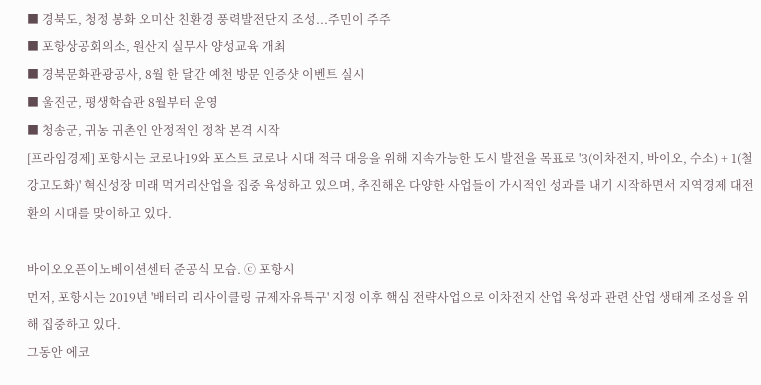■ 경북도, 청정 봉화 오미산 친환경 풍력발전단지 조성...주민이 주주
■ 포항상공회의소, 원산지 실무사 양성교육 개최
■ 경북문화관광공사, 8월 한 달간 예천 방문 인증샷 이벤트 실시
■ 울진군, 평생학습관 8월부터 운영
■ 청송군, 귀농 귀촌인 안정적인 정착 본격 시작
[프라임경제] 포항시는 코로나19와 포스트 코로나 시대 적극 대응을 위해 지속가능한 도시 발전을 목표로 '3(이차전지, 바이오, 수소) + 1(철강고도화)' 혁신성장 미래 먹거리산업을 집중 육성하고 있으며, 추진해온 다양한 사업들이 가시적인 성과를 내기 시작하면서 지역경제 대전환의 시대를 맞이하고 있다.

바이오오픈이노베이션센터 준공식 모습. ⓒ 포항시
먼저, 포항시는 2019년 '배터리 리사이클링 규제자유특구' 지정 이후 핵심 전략사업으로 이차전지 산업 육성과 관련 산업 생태계 조성을 위해 집중하고 있다.
그동안 에코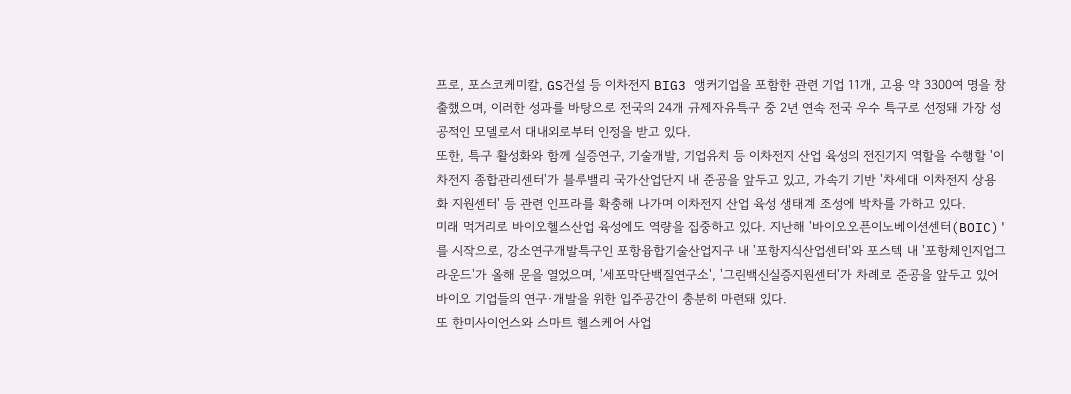프로, 포스코케미칼, GS건설 등 이차전지 BIG3 앵커기업을 포함한 관련 기업 11개, 고용 약 3300여 명을 창출했으며, 이러한 성과를 바탕으로 전국의 24개 규제자유특구 중 2년 연속 전국 우수 특구로 선정돼 가장 성공적인 모델로서 대내외로부터 인정을 받고 있다.
또한, 특구 활성화와 함께 실증연구, 기술개발, 기업유치 등 이차전지 산업 육성의 전진기지 역할을 수행할 '이차전지 종합관리센터'가 블루밸리 국가산업단지 내 준공을 앞두고 있고, 가속기 기반 '차세대 이차전지 상용화 지원센터' 등 관련 인프라를 확충해 나가며 이차전지 산업 육성 생태계 조성에 박차를 가하고 있다.
미래 먹거리로 바이오헬스산업 육성에도 역량을 집중하고 있다. 지난해 '바이오오픈이노베이션센터(BOIC)'를 시작으로, 강소연구개발특구인 포항융합기술산업지구 내 '포항지식산업센터'와 포스텍 내 '포항체인지업그라운드'가 올해 문을 열었으며, '세포막단백질연구소', '그린백신실증지원센터'가 차례로 준공을 앞두고 있어 바이오 기업들의 연구·개발을 위한 입주공간이 충분히 마련돼 있다.
또 한미사이언스와 스마트 헬스케어 사업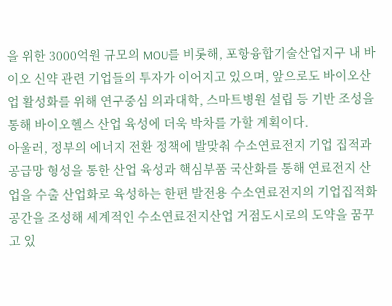을 위한 3000억원 규모의 MOU를 비롯해, 포항융합기술산업지구 내 바이오 신약 관련 기업들의 투자가 이어지고 있으며, 앞으로도 바이오산업 활성화를 위해 연구중심 의과대학, 스마트병원 설립 등 기반 조성을 통해 바이오헬스 산업 육성에 더욱 박차를 가할 계획이다.
아울러, 정부의 에너지 전환 정책에 발맞춰 수소연료전지 기업 집적과 공급망 형성을 통한 산업 육성과 핵심부품 국산화를 통해 연료전지 산업을 수출 산업화로 육성하는 한편 발전용 수소연료전지의 기업집적화 공간을 조성해 세계적인 수소연료전지산업 거점도시로의 도약을 꿈꾸고 있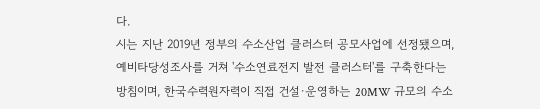다.
시는 지난 2019년 정부의 수소산업 클러스터 공모사업에 선정됐으며, 예비타당성조사를 거쳐 '수소연료전지 발전 클러스터'를 구축한다는 방침이며, 한국수력원자력이 직접 건설·운영하는 20MW 규모의 수소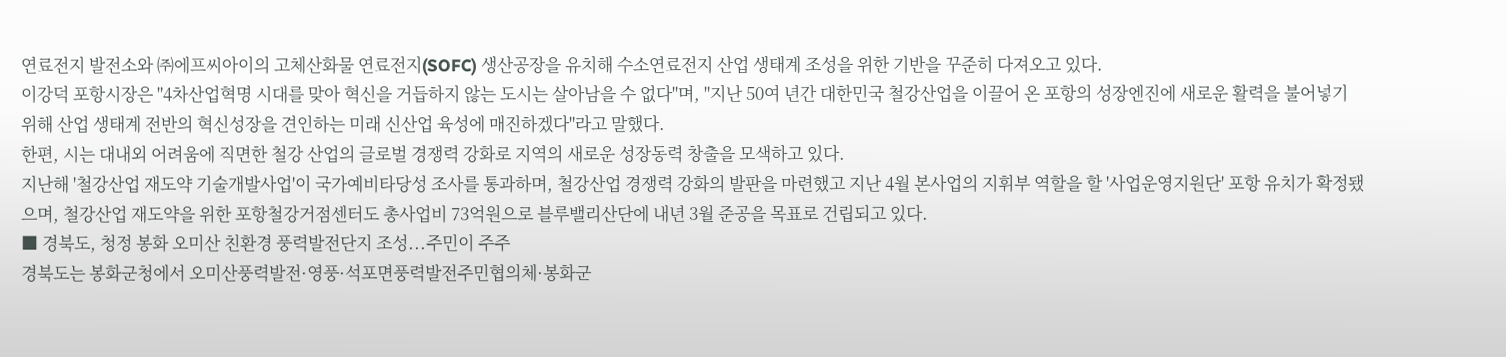연료전지 발전소와 ㈜에프씨아이의 고체산화물 연료전지(SOFC) 생산공장을 유치해 수소연료전지 산업 생태계 조성을 위한 기반을 꾸준히 다져오고 있다.
이강덕 포항시장은 "4차산업혁명 시대를 맞아 혁신을 거듭하지 않는 도시는 살아남을 수 없다"며, "지난 50여 년간 대한민국 철강산업을 이끌어 온 포항의 성장엔진에 새로운 활력을 불어넣기 위해 산업 생태계 전반의 혁신성장을 견인하는 미래 신산업 육성에 매진하겠다"라고 말했다.
한편, 시는 대내외 어려움에 직면한 철강 산업의 글로벌 경쟁력 강화로 지역의 새로운 성장동력 창출을 모색하고 있다.
지난해 '철강산업 재도약 기술개발사업'이 국가예비타당성 조사를 통과하며, 철강산업 경쟁력 강화의 발판을 마련했고 지난 4월 본사업의 지휘부 역할을 할 '사업운영지원단' 포항 유치가 확정됐으며, 철강산업 재도약을 위한 포항철강거점센터도 총사업비 73억원으로 블루밸리산단에 내년 3월 준공을 목표로 건립되고 있다.
■ 경북도, 청정 봉화 오미산 친환경 풍력발전단지 조성...주민이 주주
경북도는 봉화군청에서 오미산풍력발전·영풍·석포면풍력발전주민협의체·봉화군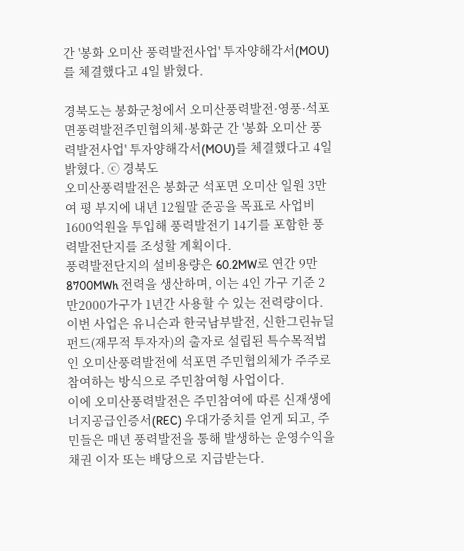간 '봉화 오미산 풍력발전사업' 투자양해각서(MOU)를 체결했다고 4일 밝혔다.

경북도는 봉화군청에서 오미산풍력발전·영풍·석포면풍력발전주민협의체·봉화군 간 '봉화 오미산 풍력발전사업' 투자양해각서(MOU)를 체결했다고 4일 밝혔다. ⓒ 경북도
오미산풍력발전은 봉화군 석포면 오미산 일원 3만 여 평 부지에 내년 12월말 준공을 목표로 사업비 1600억원을 투입해 풍력발전기 14기를 포함한 풍력발전단지를 조성할 계획이다.
풍력발전단지의 설비용량은 60.2MW로 연간 9만8700MWh 전력을 생산하며, 이는 4인 가구 기준 2만2000가구가 1년간 사용할 수 있는 전력량이다.
이번 사업은 유니슨과 한국남부발전, 신한그린뉴딜펀드(재무적 투자자)의 출자로 설립된 특수목적법인 오미산풍력발전에 석포면 주민협의체가 주주로 참여하는 방식으로 주민참여형 사업이다.
이에 오미산풍력발전은 주민참여에 따른 신재생에너지공급인증서(REC) 우대가중치를 얻게 되고, 주민들은 매년 풍력발전을 통해 발생하는 운영수익을 채권 이자 또는 배당으로 지급받는다.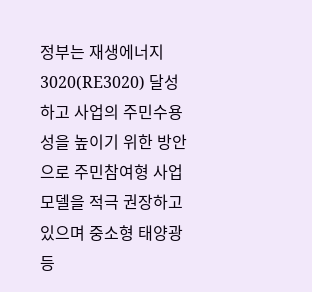정부는 재생에너지3020(RE3020) 달성하고 사업의 주민수용성을 높이기 위한 방안으로 주민참여형 사업모델을 적극 권장하고 있으며 중소형 태양광 등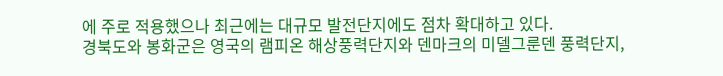에 주로 적용했으나 최근에는 대규모 발전단지에도 점차 확대하고 있다.
경북도와 봉화군은 영국의 램피온 해상풍력단지와 덴마크의 미델그룬덴 풍력단지,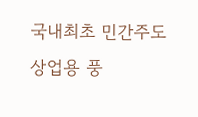국내최초 민간주도 상업용 풍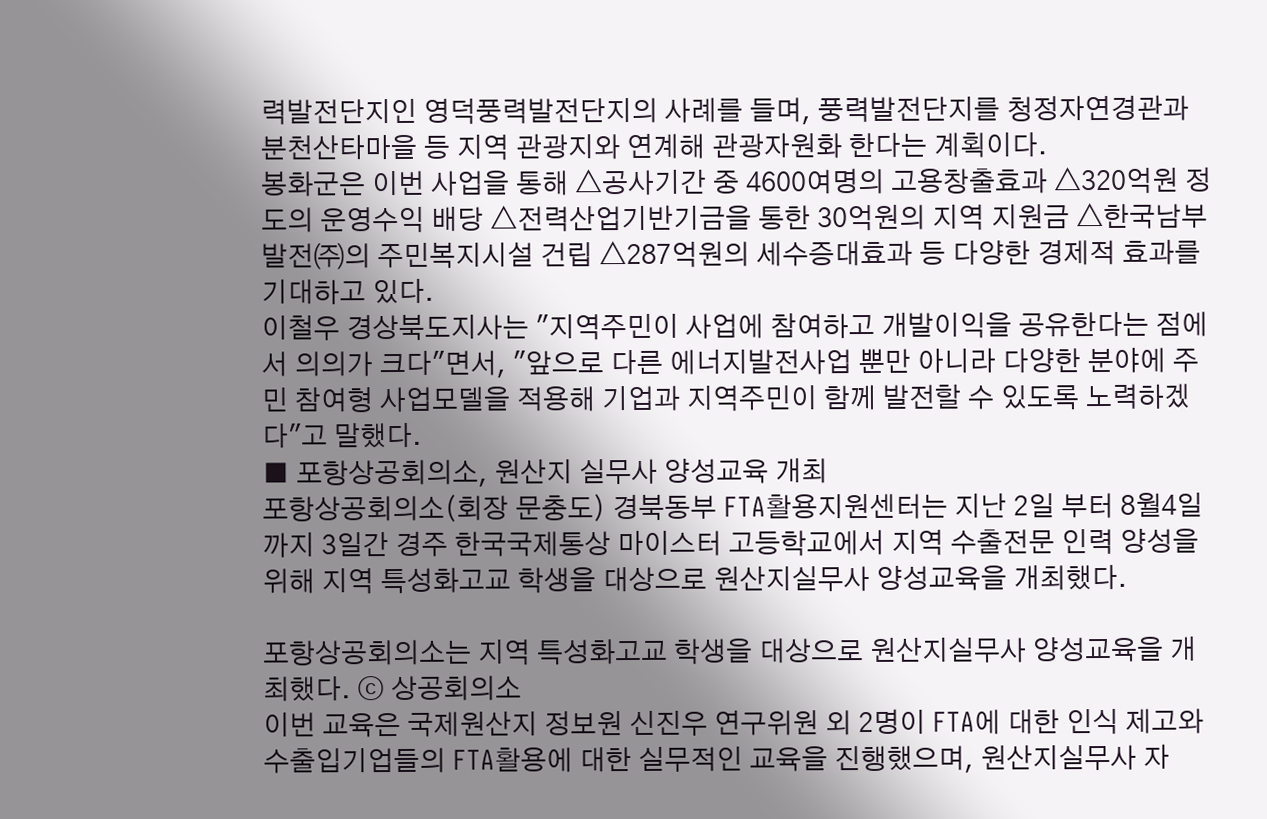력발전단지인 영덕풍력발전단지의 사례를 들며, 풍력발전단지를 청정자연경관과 분천산타마을 등 지역 관광지와 연계해 관광자원화 한다는 계획이다.
봉화군은 이번 사업을 통해 △공사기간 중 4600여명의 고용창출효과 △320억원 정도의 운영수익 배당 △전력산업기반기금을 통한 30억원의 지역 지원금 △한국남부발전㈜의 주민복지시설 건립 △287억원의 세수증대효과 등 다양한 경제적 효과를 기대하고 있다.
이철우 경상북도지사는 "지역주민이 사업에 참여하고 개발이익을 공유한다는 점에서 의의가 크다"면서, "앞으로 다른 에너지발전사업 뿐만 아니라 다양한 분야에 주민 참여형 사업모델을 적용해 기업과 지역주민이 함께 발전할 수 있도록 노력하겠다"고 말했다.
■ 포항상공회의소, 원산지 실무사 양성교육 개최
포항상공회의소(회장 문충도) 경북동부 FTA활용지원센터는 지난 2일 부터 8월4일 까지 3일간 경주 한국국제통상 마이스터 고등학교에서 지역 수출전문 인력 양성을 위해 지역 특성화고교 학생을 대상으로 원산지실무사 양성교육을 개최했다.

포항상공회의소는 지역 특성화고교 학생을 대상으로 원산지실무사 양성교육을 개최했다. ⓒ 상공회의소
이번 교육은 국제원산지 정보원 신진우 연구위원 외 2명이 FTA에 대한 인식 제고와 수출입기업들의 FTA활용에 대한 실무적인 교육을 진행했으며, 원산지실무사 자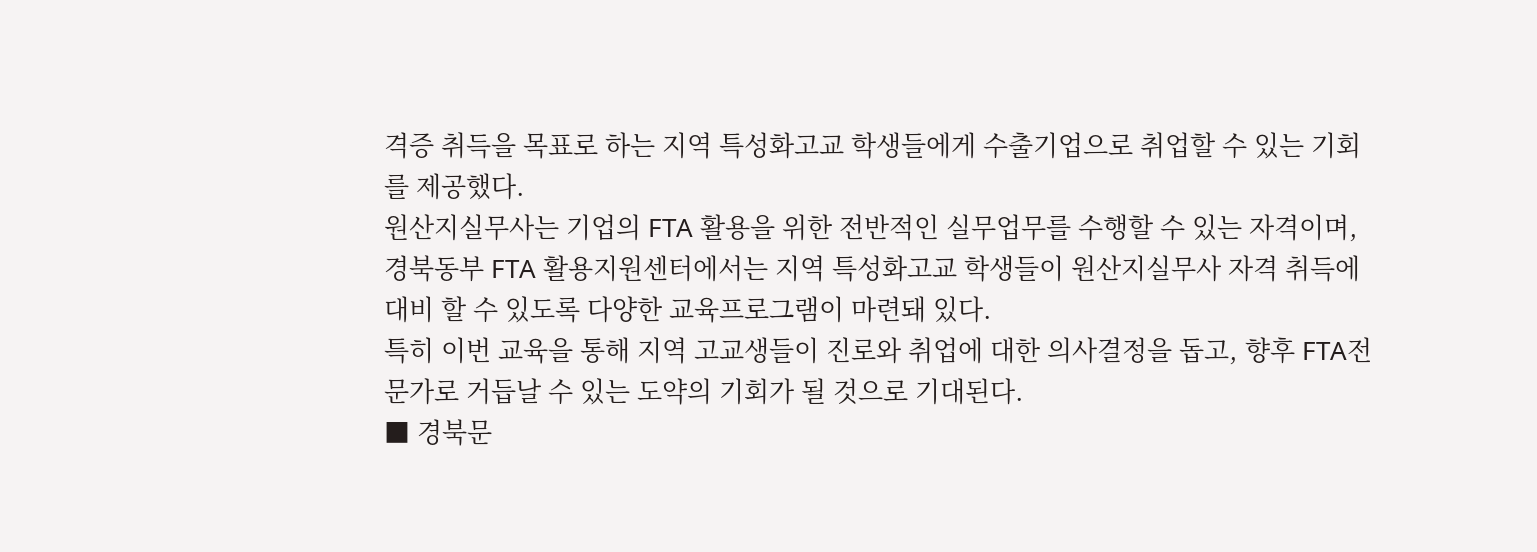격증 취득을 목표로 하는 지역 특성화고교 학생들에게 수출기업으로 취업할 수 있는 기회를 제공했다.
원산지실무사는 기업의 FTA 활용을 위한 전반적인 실무업무를 수행할 수 있는 자격이며, 경북동부 FTA 활용지원센터에서는 지역 특성화고교 학생들이 원산지실무사 자격 취득에 대비 할 수 있도록 다양한 교육프로그램이 마련돼 있다.
특히 이번 교육을 통해 지역 고교생들이 진로와 취업에 대한 의사결정을 돕고, 향후 FTA전문가로 거듭날 수 있는 도약의 기회가 될 것으로 기대된다.
■ 경북문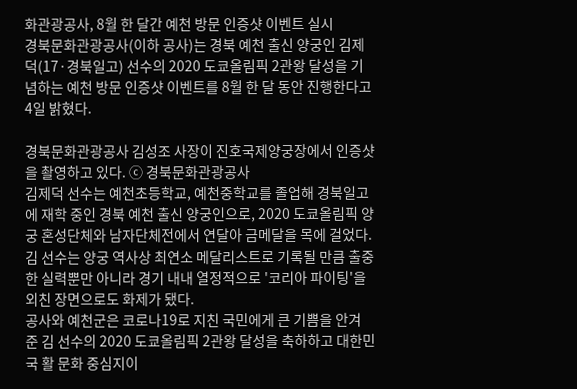화관광공사, 8월 한 달간 예천 방문 인증샷 이벤트 실시
경북문화관광공사(이하 공사)는 경북 예천 출신 양궁인 김제덕(17·경북일고) 선수의 2020 도쿄올림픽 2관왕 달성을 기념하는 예천 방문 인증샷 이벤트를 8월 한 달 동안 진행한다고 4일 밝혔다.

경북문화관광공사 김성조 사장이 진호국제양궁장에서 인증샷을 촬영하고 있다. ⓒ 경북문화관광공사
김제덕 선수는 예천초등학교, 예천중학교를 졸업해 경북일고에 재학 중인 경북 예천 출신 양궁인으로, 2020 도쿄올림픽 양궁 혼성단체와 남자단체전에서 연달아 금메달을 목에 걸었다.
김 선수는 양궁 역사상 최연소 메달리스트로 기록될 만큼 출중한 실력뿐만 아니라 경기 내내 열정적으로 '코리아 파이팅'을 외친 장면으로도 화제가 됐다.
공사와 예천군은 코로나19로 지친 국민에게 큰 기쁨을 안겨 준 김 선수의 2020 도쿄올림픽 2관왕 달성을 축하하고 대한민국 활 문화 중심지이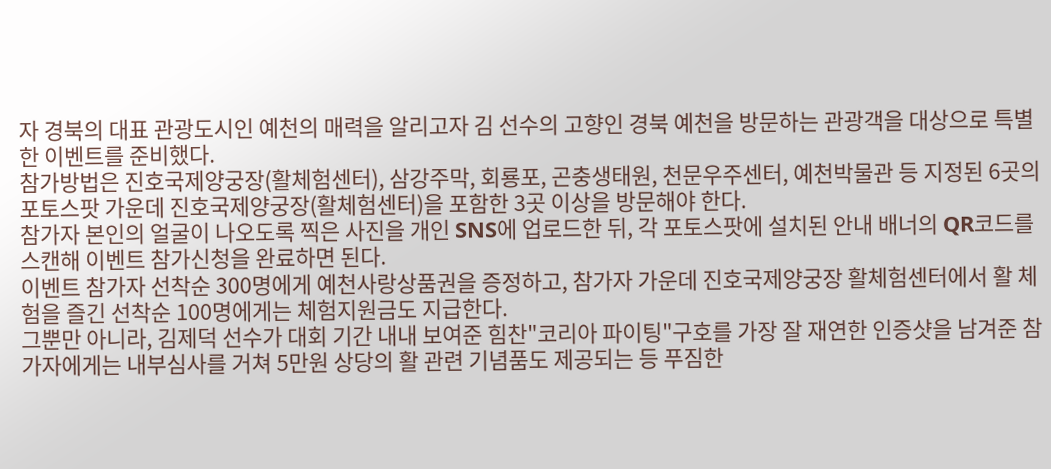자 경북의 대표 관광도시인 예천의 매력을 알리고자 김 선수의 고향인 경북 예천을 방문하는 관광객을 대상으로 특별한 이벤트를 준비했다.
참가방법은 진호국제양궁장(활체험센터), 삼강주막, 회룡포, 곤충생태원, 천문우주센터, 예천박물관 등 지정된 6곳의 포토스팟 가운데 진호국제양궁장(활체험센터)을 포함한 3곳 이상을 방문해야 한다.
참가자 본인의 얼굴이 나오도록 찍은 사진을 개인 SNS에 업로드한 뒤, 각 포토스팟에 설치된 안내 배너의 QR코드를 스캔해 이벤트 참가신청을 완료하면 된다.
이벤트 참가자 선착순 300명에게 예천사랑상품권을 증정하고, 참가자 가운데 진호국제양궁장 활체험센터에서 활 체험을 즐긴 선착순 100명에게는 체험지원금도 지급한다.
그뿐만 아니라, 김제덕 선수가 대회 기간 내내 보여준 힘찬"코리아 파이팅"구호를 가장 잘 재연한 인증샷을 남겨준 참가자에게는 내부심사를 거쳐 5만원 상당의 활 관련 기념품도 제공되는 등 푸짐한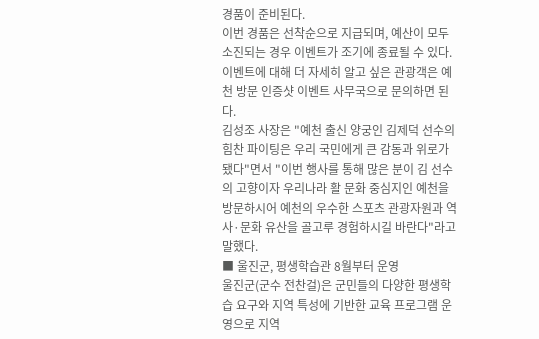경품이 준비된다.
이번 경품은 선착순으로 지급되며, 예산이 모두 소진되는 경우 이벤트가 조기에 종료될 수 있다. 이벤트에 대해 더 자세히 알고 싶은 관광객은 예천 방문 인증샷 이벤트 사무국으로 문의하면 된다.
김성조 사장은 "예천 출신 양궁인 김제덕 선수의 힘찬 파이팅은 우리 국민에게 큰 감동과 위로가 됐다"면서 "이번 행사를 통해 많은 분이 김 선수의 고향이자 우리나라 활 문화 중심지인 예천을 방문하시어 예천의 우수한 스포츠 관광자원과 역사·문화 유산을 골고루 경험하시길 바란다"라고 말했다.
■ 울진군, 평생학습관 8월부터 운영
울진군(군수 전찬걸)은 군민들의 다양한 평생학습 요구와 지역 특성에 기반한 교육 프로그램 운영으로 지역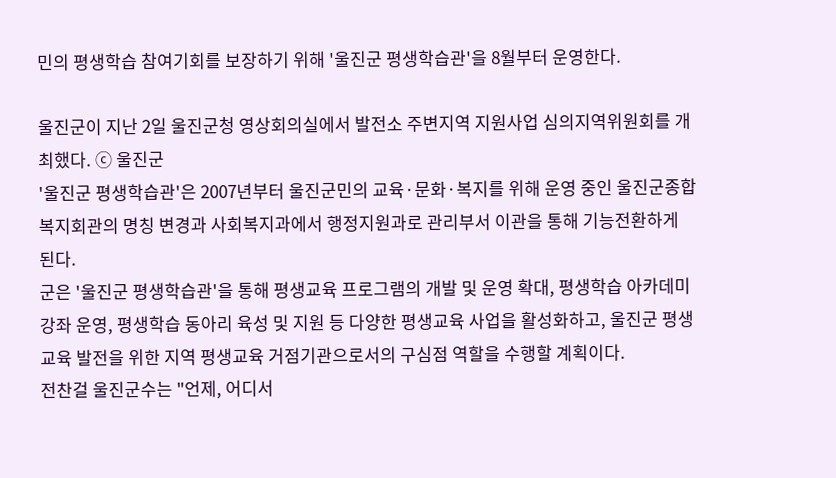민의 평생학습 참여기회를 보장하기 위해 '울진군 평생학습관'을 8월부터 운영한다.

울진군이 지난 2일 울진군청 영상회의실에서 발전소 주변지역 지원사업 심의지역위원회를 개최했다. ⓒ 울진군
'울진군 평생학습관'은 2007년부터 울진군민의 교육·문화·복지를 위해 운영 중인 울진군종합복지회관의 명칭 변경과 사회복지과에서 행정지원과로 관리부서 이관을 통해 기능전환하게 된다.
군은 '울진군 평생학습관'을 통해 평생교육 프로그램의 개발 및 운영 확대, 평생학습 아카데미 강좌 운영, 평생학습 동아리 육성 및 지원 등 다양한 평생교육 사업을 활성화하고, 울진군 평생교육 발전을 위한 지역 평생교육 거점기관으로서의 구심점 역할을 수행할 계획이다.
전찬걸 울진군수는 "언제, 어디서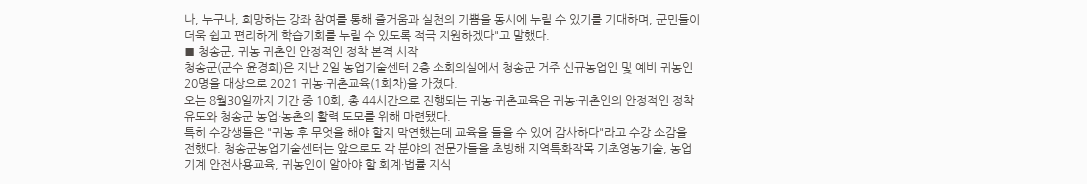나, 누구나, 희망하는 강좌 참여를 통해 즐거움과 실천의 기쁨을 동시에 누릴 수 있기를 기대하며, 군민들이 더욱 쉽고 편리하게 학습기회를 누릴 수 있도록 적극 지원하겠다"고 말했다.
■ 청송군, 귀농 귀촌인 안정적인 정착 본격 시작
청송군(군수 윤경희)은 지난 2일 농업기술센터 2층 소회의실에서 청송군 거주 신규농업인 및 예비 귀농인 20명을 대상으로 2021 귀농·귀촌교육(1회차)을 가졌다.
오는 8월30일까지 기간 중 10회, 총 44시간으로 진행되는 귀농·귀촌교육은 귀농·귀촌인의 안정적인 정착 유도와 청송군 농업·농촌의 활력 도모를 위해 마련됐다.
특히 수강생들은 "귀농 후 무엇을 해야 할지 막연했는데 교육을 들을 수 있어 감사하다"라고 수강 소감을 전했다. 청송군농업기술센터는 앞으로도 각 분야의 전문가들을 초빙해 지역특화작목 기초영농기술, 농업기계 안전사용교육, 귀농인이 알아야 할 회계·법률 지식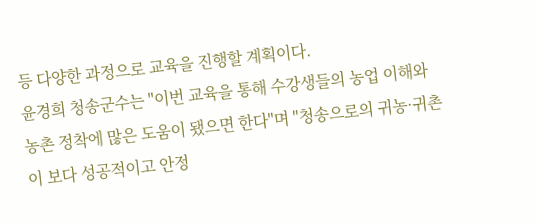등 다양한 과정으로 교육을 진행할 계획이다.
윤경희 청송군수는 "이번 교육을 통해 수강생들의 농업 이해와 농촌 정착에 많은 도움이 됐으면 한다"며 "청송으로의 귀농·귀촌이 보다 성공적이고 안정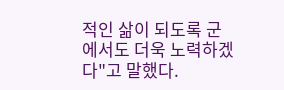적인 삶이 되도록 군에서도 더욱 노력하겠다"고 말했다.